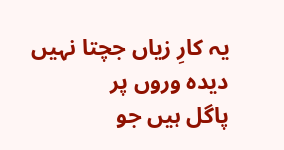یہ کارِ زیاں جچتا نہیں دیدہ وروں پر
پاگل ہیں جو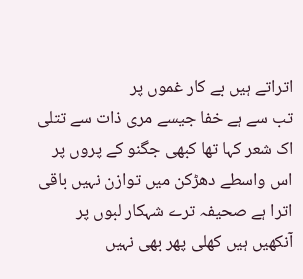اتراتے ہیں بے کار غموں پر
تب سے ہے خفا جیسے مری ذات سے تتلی
اک شعر کہا تھا کبھی جگنو کے پروں پر
اس واسطے دھڑکن میں توازن نہیں باقی
اترا ہے صحیفہ ترے شہکار لبوں پر
آنکھیں ہیں کھلی پھر بھی نہیں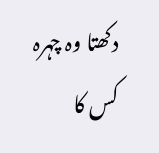دکھتا وہ چہرہ
کس کا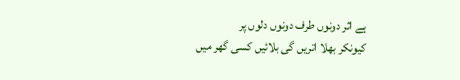ہے اثر دونوں طرف دونوں دلوں پر
کیونکر بھلا اتریں گی بلائیں کسی گھر میں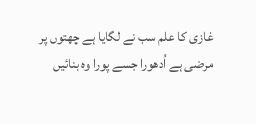غازی کا علم سب نے لگایا ہے چھتوں پر
مرضی ہے اُدھورا جسے پورا وہ بنائیں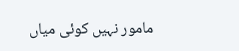مامور نہیں کوئی میاں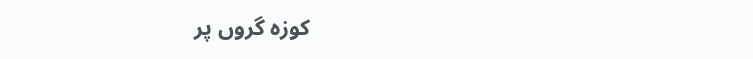کوزہ گروں پر